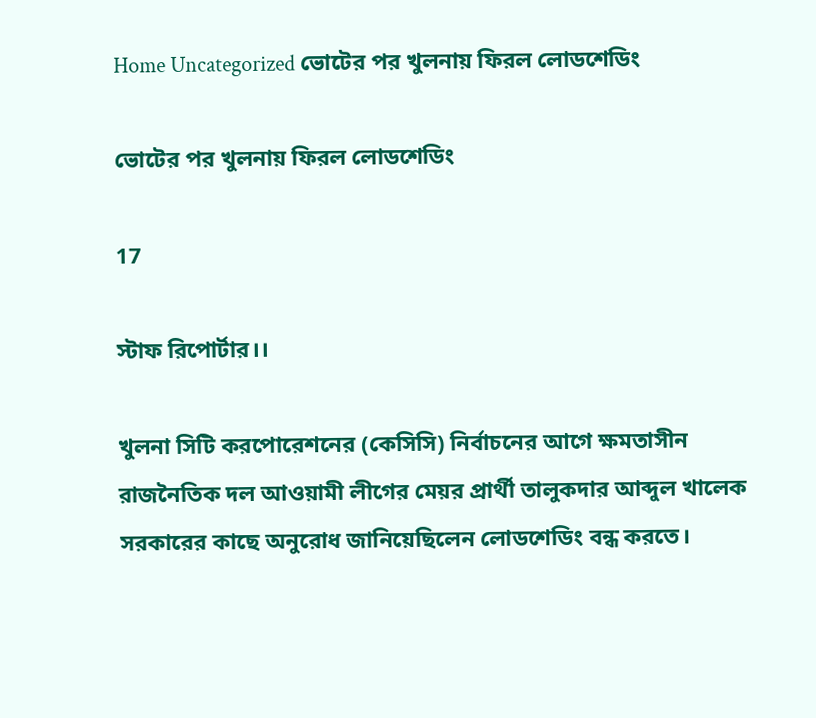Home Uncategorized ভোটের পর খুলনায় ফিরল লোডশেডিং

ভোটের পর খুলনায় ফিরল লোডশেডিং

17

স্টাফ রিপোর্টার।।

খুলনা সিটি করপোরেশনের (কেসিসি) নির্বাচনের আগে ক্ষমতাসীন রাজনৈতিক দল আওয়ামী লীগের মেয়র প্রার্থী তালুকদার আব্দুল খালেক সরকারের কাছে অনুরোধ জানিয়েছিলেন লোডশেডিং বন্ধ করতে।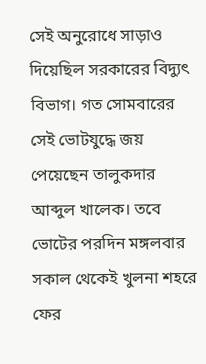সেই অনুরোধে সাড়াও দিয়েছিল সরকারের বিদ্যুৎ বিভাগ। গত সোমবারের সেই ভোটযুদ্ধে জয় পেয়েছেন তালুকদার আব্দুল খালেক। তবে ভোটের পরদিন মঙ্গলবার সকাল থেকেই খুলনা শহরে ফের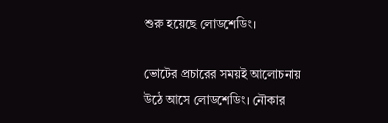শুরু হয়েছে লোডশেডিং।

ভোটের প্রচারের সময়ই আলোচনায় উঠে আসে লোডশেডিং। নৌকার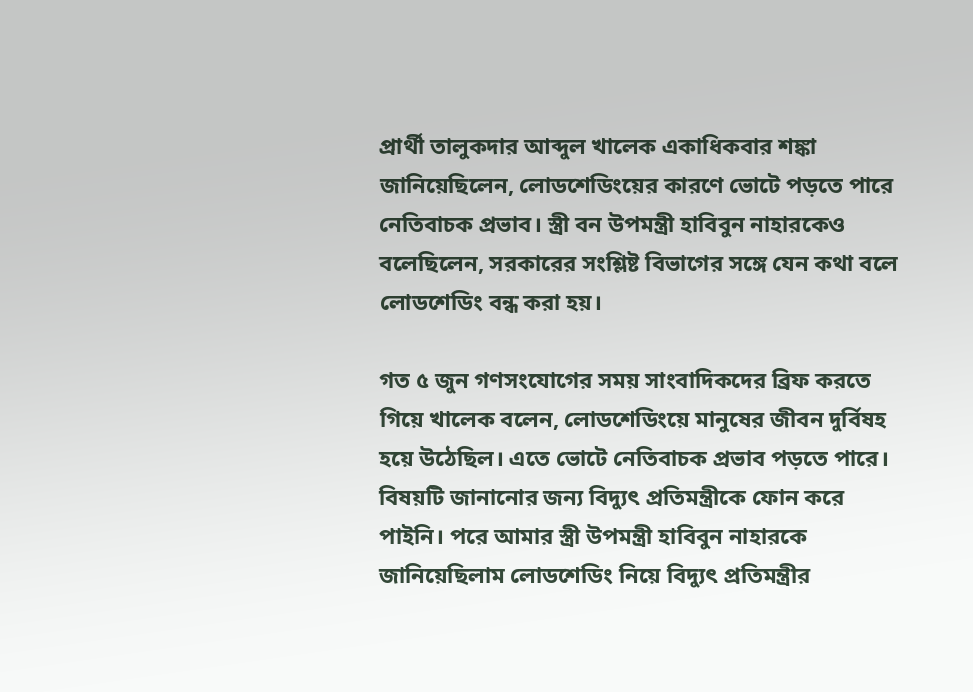প্রার্থী তালুকদার আব্দুল খালেক একাধিকবার শঙ্কা জানিয়েছিলেন, লোডশেডিংয়ের কারণে ভোটে পড়তে পারে নেতিবাচক প্রভাব। স্ত্রী বন উপমন্ত্রী হাবিবুন নাহারকেও বলেছিলেন, সরকারের সংশ্লিষ্ট বিভাগের সঙ্গে যেন কথা বলে লোডশেডিং বন্ধ করা হয়।

গত ৫ জুন গণসংযোগের সময় সাংবাদিকদের ব্রিফ করতে গিয়ে খালেক বলেন, লোডশেডিংয়ে মানুষের জীবন দুর্বিষহ হয়ে উঠেছিল। এতে ভোটে নেতিবাচক প্রভাব পড়তে পারে। বিষয়টি জানানোর জন্য বিদ্যুৎ প্রতিমন্ত্রীকে ফোন করে পাইনি। পরে আমার স্ত্রী উপমন্ত্রী হাবিবুন নাহারকে জানিয়েছিলাম লোডশেডিং নিয়ে বিদ্যুৎ প্রতিমন্ত্রীর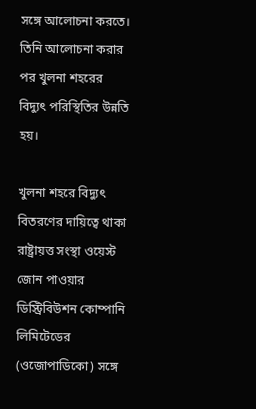সঙ্গে আলোচনা করতে। তিনি আলোচনা করার পর খুলনা শহরের বিদ্যুৎ পরিস্থিতির উন্নতি হয়।

খুলনা শহরে বিদ্যুৎ বিতরণের দায়িত্বে থাকা রাষ্ট্রায়ত্ত সংস্থা ওয়েস্ট জোন পাওয়ার ডিস্ট্রিবিউশন কোম্পানি লিমিটেডের (ওজোপাডিকো) সঙ্গে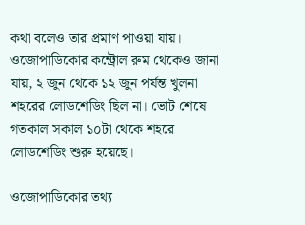কথা বলেও তার প্রমাণ পাওয়া যায়। ওজোপাডিকোর কন্ট্রোল রুম থেকেও জানা যায়, ২ জুন থেকে ১২ জুন পর্যন্ত খুলনা শহরের লোডশেডিং ছিল না। ভোট শেষে গতকাল সকাল ১০টা থেকে শহরে লোডশেডিং শুরু হয়েছে।

ওজোপাডিকোর তথ্য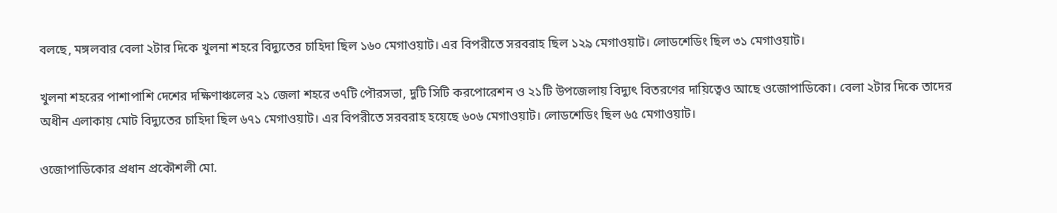বলছে, মঙ্গলবার বেলা ২টার দিকে খুলনা শহরে বিদ্যুতের চাহিদা ছিল ১৬০ মেগাওয়াট। এর বিপরীতে সরবরাহ ছিল ১২৯ মেগাওয়াট। লোডশেডিং ছিল ৩১ মেগাওয়াট।

খুলনা শহরের পাশাপাশি দেশের দক্ষিণাঞ্চলের ২১ জেলা শহরে ৩৭টি পৌরসভা, দুটি সিটি করপোরেশন ও ২১টি উপজেলায় বিদ্যুৎ বিতরণের দায়িত্বেও আছে ওজোপাডিকো। বেলা ২টার দিকে তাদের অধীন এলাকায় মোট বিদ্যুতের চাহিদা ছিল ৬৭১ মেগাওয়াট। এর বিপরীতে সরবরাহ হয়েছে ৬০৬ মেগাওয়াট। লোডশেডিং ছিল ৬৫ মেগাওয়াট।

ওজোপাডিকোর প্রধান প্রকৌশলী মো.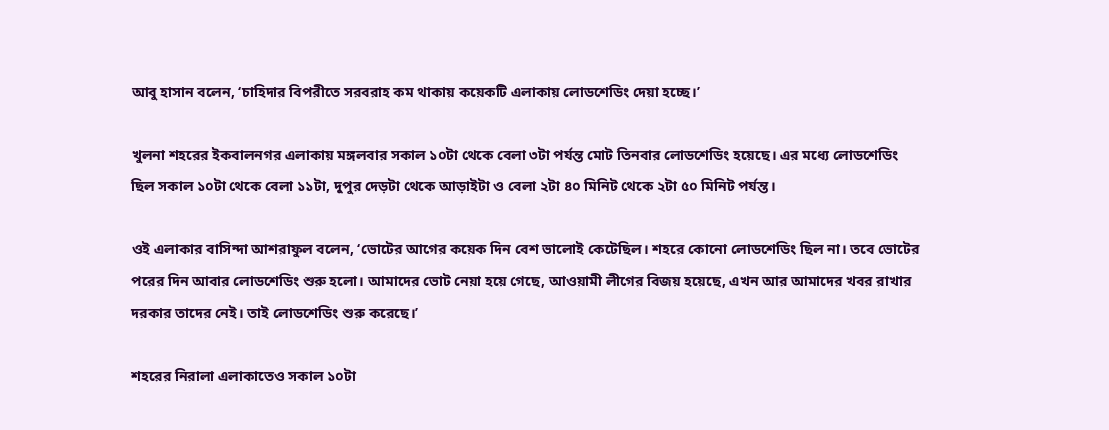আবু হাসান বলেন, ‘চাহিদার বিপরীতে সরবরাহ কম থাকায় কয়েকটি এলাকায় লোডশেডিং দেয়া হচ্ছে।’

খুলনা শহরের ইকবালনগর এলাকায় মঙ্গলবার সকাল ১০টা থেকে বেলা ৩টা পর্যন্ত মোট তিনবার লোডশেডিং হয়েছে। এর মধ্যে লোডশেডিং ছিল সকাল ১০টা থেকে বেলা ১১টা, দুপুর দেড়টা থেকে আড়াইটা ও বেলা ২টা ৪০ মিনিট থেকে ২টা ৫০ মিনিট পর্যন্ত।

ওই এলাকার বাসিন্দা আশরাফুল বলেন, ‘ভোটের আগের কয়েক দিন বেশ ভালোই কেটেছিল। শহরে কোনো লোডশেডিং ছিল না। তবে ভোটের পরের দিন আবার লোডশেডিং শুরু হলো। আমাদের ভোট নেয়া হয়ে গেছে, আওয়ামী লীগের বিজয় হয়েছে, এখন আর আমাদের খবর রাখার দরকার তাদের নেই। তাই লোডশেডিং শুরু করেছে।’

শহরের নিরালা এলাকাতেও সকাল ১০টা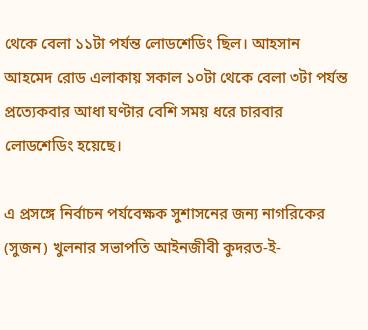থেকে বেলা ১১টা পর্যন্ত লোডশেডিং ছিল। আহসান আহমেদ রোড এলাকায় সকাল ১০টা থেকে বেলা ৩টা পর্যন্ত প্রত্যেকবার আধা ঘণ্টার বেশি সময় ধরে চারবার লোডশেডিং হয়েছে।

এ প্রসঙ্গে নির্বাচন পর্যবেক্ষক সুশাসনের জন্য নাগরিকের (সুজন) খুলনার সভাপতি আইনজীবী কুদরত-ই-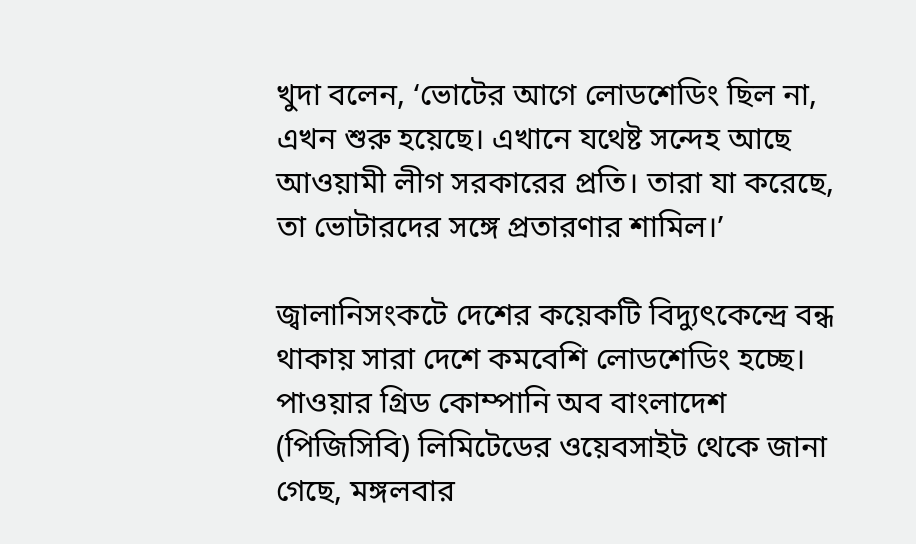খুদা বলেন, ‘ভোটের আগে লোডশেডিং ছিল না, এখন শুরু হয়েছে। এখানে যথেষ্ট সন্দেহ আছে আওয়ামী লীগ সরকারের প্রতি। তারা যা করেছে, তা ভোটারদের সঙ্গে প্রতারণার শামিল।’

জ্বালানিসংকটে দেশের কয়েকটি বিদ্যুৎকেন্দ্রে বন্ধ থাকায় সারা দেশে কমবেশি লোডশেডিং হচ্ছে। পাওয়ার গ্রিড কোম্পানি অব বাংলাদেশ (পিজিসিবি) লিমিটেডের ওয়েবসাইট থেকে জানা গেছে, মঙ্গলবার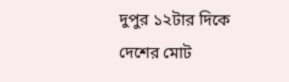দুপুর ১২টার দিকে দেশের মোট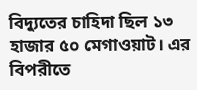বিদ্যুতের চাহিদা ছিল ১৩ হাজার ৫০ মেগাওয়াট। এর বিপরীতে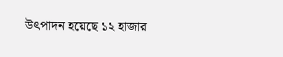উৎপাদন হয়েছে ১২ হাজার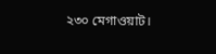২৩০ মেগাওয়াট।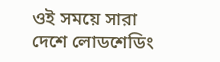ওই সময়ে সারা দেশে লোডশেডিং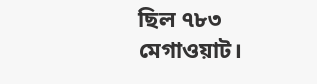ছিল ৭৮৩ মেগাওয়াট।